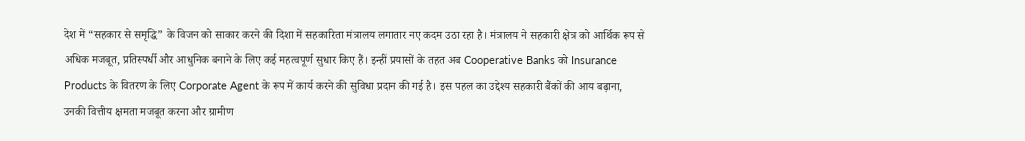देश में “सहकार से समृद्धि” के विजन को साकार करने की दिशा में सहकारिता मंत्रालय लगातार नए कदम उठा रहा है। मंत्रालय ने सहकारी क्षेत्र को आर्थिक रूप से अधिक मजबूत, प्रतिस्पर्धी और आधुनिक बनाने के लिए कई महत्वपूर्ण सुधार किए हैं। इन्हीं प्रयासों के तहत अब Cooperative Banks को Insurance Products के वितरण के लिए Corporate Agent के रूप में कार्य करने की सुविधा प्रदान की गई है। इस पहल का उद्देश्य सहकारी बैंकों की आय बढ़ाना, उनकी वित्तीय क्षमता मजबूत करना और ग्रामीण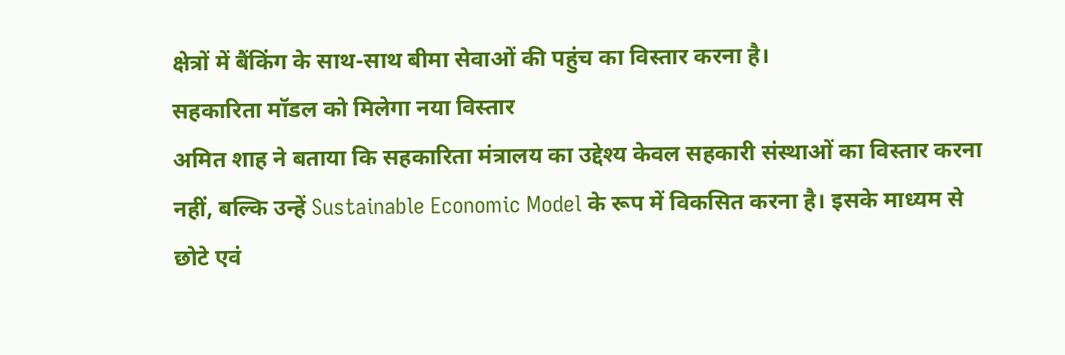क्षेत्रों में बैंकिंग के साथ-साथ बीमा सेवाओं की पहुंच का विस्तार करना है।
सहकारिता मॉडल को मिलेगा नया विस्तार
अमित शाह ने बताया कि सहकारिता मंत्रालय का उद्देश्य केवल सहकारी संस्थाओं का विस्तार करना नहीं, बल्कि उन्हें Sustainable Economic Model के रूप में विकसित करना है। इसके माध्यम से छोटे एवं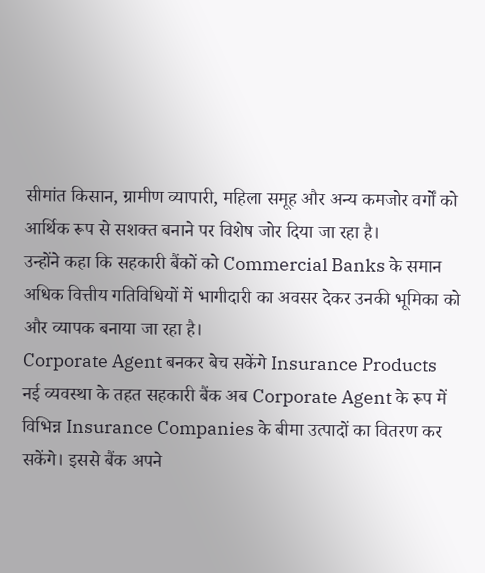सीमांत किसान, ग्रामीण व्यापारी, महिला समूह और अन्य कमजोर वर्गों को आर्थिक रूप से सशक्त बनाने पर विशेष जोर दिया जा रहा है।
उन्होंने कहा कि सहकारी बैंकों को Commercial Banks के समान अधिक वित्तीय गतिविधियों में भागीदारी का अवसर देकर उनकी भूमिका को और व्यापक बनाया जा रहा है।
Corporate Agent बनकर बेच सकेंगे Insurance Products
नई व्यवस्था के तहत सहकारी बैंक अब Corporate Agent के रूप में विभिन्न Insurance Companies के बीमा उत्पादों का वितरण कर सकेंगे। इससे बैंक अपने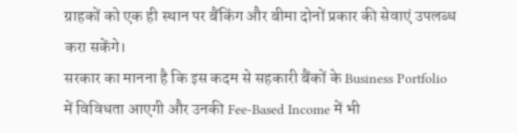ग्राहकों को एक ही स्थान पर बैंकिंग और बीमा दोनों प्रकार की सेवाएं उपलब्ध करा सकेंगे।
सरकार का मानना है कि इस कदम से सहकारी बैंकों के Business Portfolio में विविधता आएगी और उनकी Fee-Based Income में भी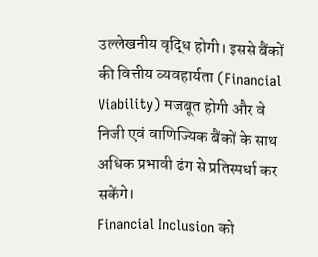उल्लेखनीय वृद्धि होगी। इससे बैंकों की वित्तीय व्यवहार्यता (Financial Viability) मजबूत होगी और वे निजी एवं वाणिज्यिक बैंकों के साथ अधिक प्रभावी ढंग से प्रतिस्पर्धा कर सकेंगे।
Financial Inclusion को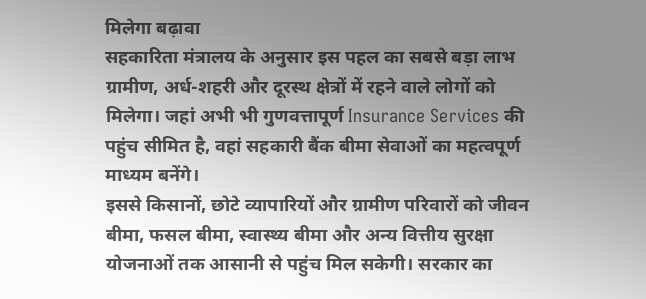मिलेगा बढ़ावा
सहकारिता मंत्रालय के अनुसार इस पहल का सबसे बड़ा लाभ ग्रामीण, अर्ध-शहरी और दूरस्थ क्षेत्रों में रहने वाले लोगों को मिलेगा। जहां अभी भी गुणवत्तापूर्ण Insurance Services की पहुंच सीमित है, वहां सहकारी बैंक बीमा सेवाओं का महत्वपूर्ण माध्यम बनेंगे।
इससे किसानों, छोटे व्यापारियों और ग्रामीण परिवारों को जीवन बीमा, फसल बीमा, स्वास्थ्य बीमा और अन्य वित्तीय सुरक्षा योजनाओं तक आसानी से पहुंच मिल सकेगी। सरकार का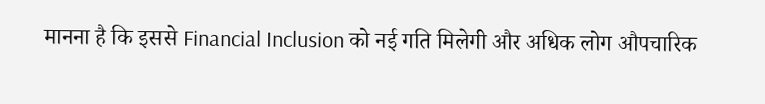मानना है कि इससे Financial Inclusion को नई गति मिलेगी और अधिक लोग औपचारिक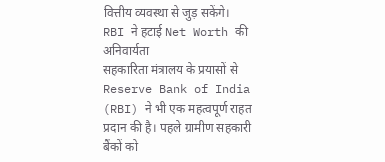वित्तीय व्यवस्था से जुड़ सकेंगे।
RBI ने हटाई Net Worth की अनिवार्यता
सहकारिता मंत्रालय के प्रयासों से Reserve Bank of India (RBI) ने भी एक महत्वपूर्ण राहत प्रदान की है। पहले ग्रामीण सहकारी बैंकों को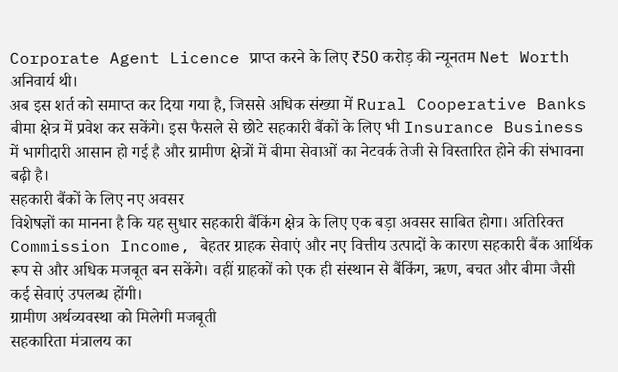Corporate Agent Licence प्राप्त करने के लिए ₹50 करोड़ की न्यूनतम Net Worth अनिवार्य थी।
अब इस शर्त को समाप्त कर दिया गया है, जिससे अधिक संख्या में Rural Cooperative Banks बीमा क्षेत्र में प्रवेश कर सकेंगे। इस फैसले से छोटे सहकारी बैंकों के लिए भी Insurance Business में भागीदारी आसान हो गई है और ग्रामीण क्षेत्रों में बीमा सेवाओं का नेटवर्क तेजी से विस्तारित होने की संभावना बढ़ी है।
सहकारी बैंकों के लिए नए अवसर
विशेषज्ञों का मानना है कि यह सुधार सहकारी बैंकिंग क्षेत्र के लिए एक बड़ा अवसर साबित होगा। अतिरिक्त Commission Income, बेहतर ग्राहक सेवाएं और नए वित्तीय उत्पादों के कारण सहकारी बैंक आर्थिक रूप से और अधिक मजबूत बन सकेंगे। वहीं ग्राहकों को एक ही संस्थान से बैंकिंग, ऋण, बचत और बीमा जैसी कई सेवाएं उपलब्ध होंगी।
ग्रामीण अर्थव्यवस्था को मिलेगी मजबूती
सहकारिता मंत्रालय का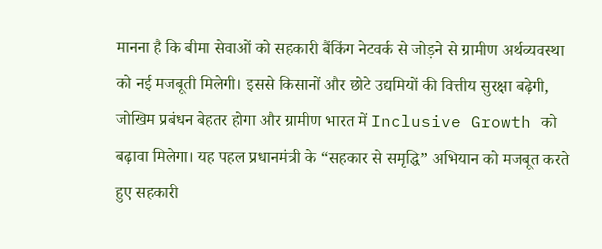मानना है कि बीमा सेवाओं को सहकारी बैंकिंग नेटवर्क से जोड़ने से ग्रामीण अर्थव्यवस्था को नई मजबूती मिलेगी। इससे किसानों और छोटे उद्यमियों की वित्तीय सुरक्षा बढ़ेगी, जोखिम प्रबंधन बेहतर होगा और ग्रामीण भारत में Inclusive Growth को बढ़ावा मिलेगा। यह पहल प्रधानमंत्री के “सहकार से समृद्धि” अभियान को मजबूत करते हुए सहकारी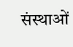संस्थाओं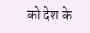को देश के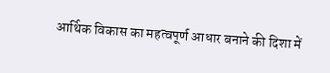आर्थिक विकास का महत्वपूर्ण आधार बनाने की दिशा में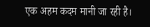एक अहम कदम मानी जा रही है।